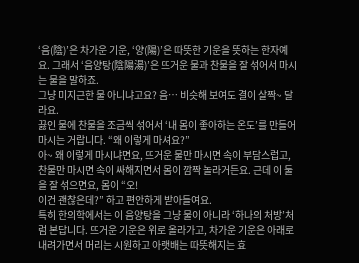‘음(陰)’은 차가운 기운, ‘양(陽)’은 따뜻한 기운을 뜻하는 한자예요. 그래서 ‘음양탕(陰陽湯)’은 뜨거운 물과 찬물을 잘 섞어서 마시는 물을 말하죠.
그냥 미지근한 물 아니냐고요? 음… 비슷해 보여도 결이 살짝~ 달라요.
끓인 물에 찬물을 조금씩 섞어서 ‘내 몸이 좋아하는 온도’를 만들어 마시는 거랍니다. “왜 이렇게 마셔요?”
아~ 왜 이렇게 마시냐면요, 뜨거운 물만 마시면 속이 부담스럽고, 찬물만 마시면 속이 싸해지면서 몸이 깜짝 놀라거든요. 근데 이 둘을 잘 섞으면요, 몸이 “오!
이건 괜찮은데?” 하고 편안하게 받아들여요.
특히 한의학에서는 이 음양탕을 그냥 물이 아니라 ‘하나의 처방’처럼 본답니다. 뜨거운 기운은 위로 올라가고, 차가운 기운은 아래로 내려가면서 머리는 시원하고 아랫배는 따뜻해지는 효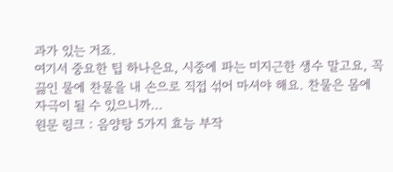과가 있는 거죠.
여기서 중요한 팁 하나은요, 시중에 파는 미지근한 생수 말고요, 꼭 끓인 물에 찬물을 내 손으로 직접 섞어 마셔야 해요. 찬물은 몸에 자극이 될 수 있으니까...
원문 링크 : 음양탕 5가지 효능 부작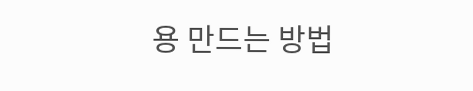용 만드는 방법